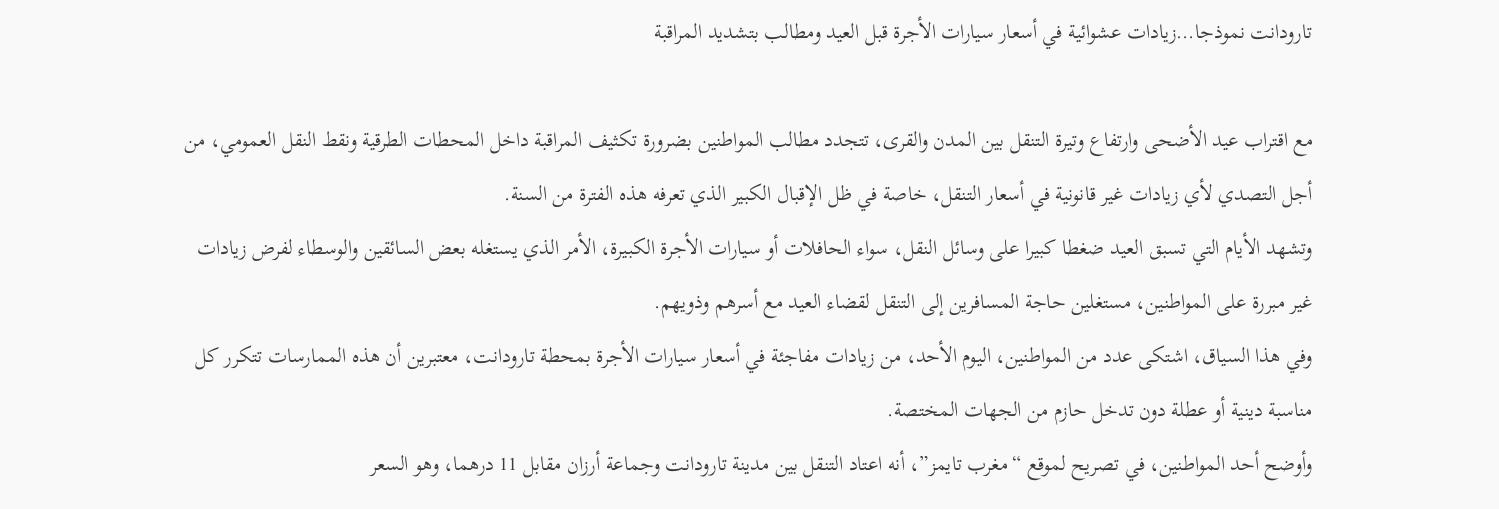تارودانت نموذجا…زيادات عشوائية في أسعار سيارات الأجرة قبل العيد ومطالب بتشديد المراقبة

مع اقتراب عيد الأضحى وارتفاع وتيرة التنقل بين المدن والقرى، تتجدد مطالب المواطنين بضرورة تكثيف المراقبة داخل المحطات الطرقية ونقط النقل العمومي، من أجل التصدي لأي زيادات غير قانونية في أسعار التنقل، خاصة في ظل الإقبال الكبير الذي تعرفه هذه الفترة من السنة.
وتشهد الأيام التي تسبق العيد ضغطا كبيرا على وسائل النقل، سواء الحافلات أو سيارات الأجرة الكبيرة، الأمر الذي يستغله بعض السائقين والوسطاء لفرض زيادات غير مبررة على المواطنين، مستغلين حاجة المسافرين إلى التنقل لقضاء العيد مع أسرهم وذويهم.
وفي هذا السياق، اشتكى عدد من المواطنين، اليوم الأحد، من زيادات مفاجئة في أسعار سيارات الأجرة بمحطة تارودانت، معتبرين أن هذه الممارسات تتكرر كل مناسبة دينية أو عطلة دون تدخل حازم من الجهات المختصة.
وأوضح أحد المواطنين، في تصريح لموقع “مغرب تايمز”، أنه اعتاد التنقل بين مدينة تارودانت وجماعة أرزان مقابل 11 درهما، وهو السعر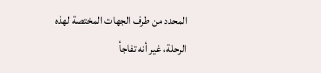المحدد من طرف الجهات المختصة لهذه الرحلة، غير أنه تفاجأ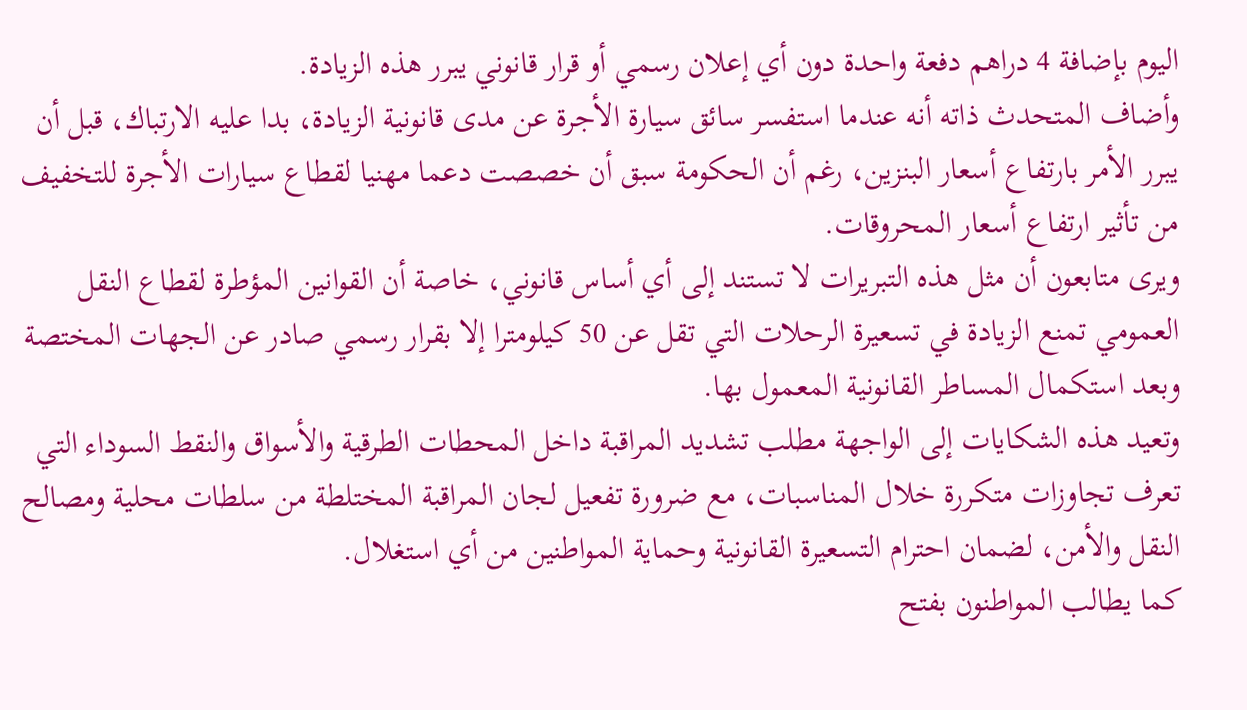اليوم بإضافة 4 دراهم دفعة واحدة دون أي إعلان رسمي أو قرار قانوني يبرر هذه الزيادة.
وأضاف المتحدث ذاته أنه عندما استفسر سائق سيارة الأجرة عن مدى قانونية الزيادة، بدا عليه الارتباك، قبل أن يبرر الأمر بارتفاع أسعار البنزين، رغم أن الحكومة سبق أن خصصت دعما مهنيا لقطاع سيارات الأجرة للتخفيف من تأثير ارتفاع أسعار المحروقات.
ويرى متابعون أن مثل هذه التبريرات لا تستند إلى أي أساس قانوني، خاصة أن القوانين المؤطرة لقطاع النقل العمومي تمنع الزيادة في تسعيرة الرحلات التي تقل عن 50 كيلومترا إلا بقرار رسمي صادر عن الجهات المختصة وبعد استكمال المساطر القانونية المعمول بها.
وتعيد هذه الشكايات إلى الواجهة مطلب تشديد المراقبة داخل المحطات الطرقية والأسواق والنقط السوداء التي تعرف تجاوزات متكررة خلال المناسبات، مع ضرورة تفعيل لجان المراقبة المختلطة من سلطات محلية ومصالح النقل والأمن، لضمان احترام التسعيرة القانونية وحماية المواطنين من أي استغلال.
كما يطالب المواطنون بفتح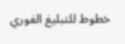خطوط للتبليغ الفوري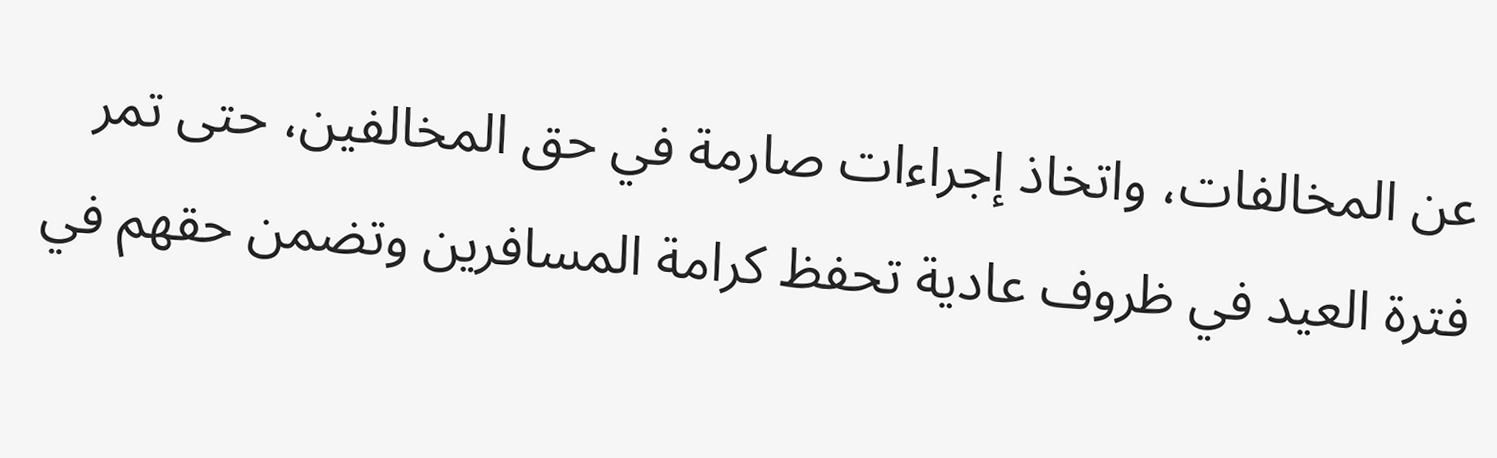عن المخالفات، واتخاذ إجراءات صارمة في حق المخالفين، حتى تمر فترة العيد في ظروف عادية تحفظ كرامة المسافرين وتضمن حقهم في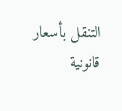التنقل بأسعار قانونية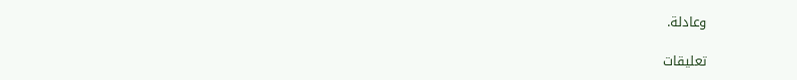وعادلة.

تعليقات